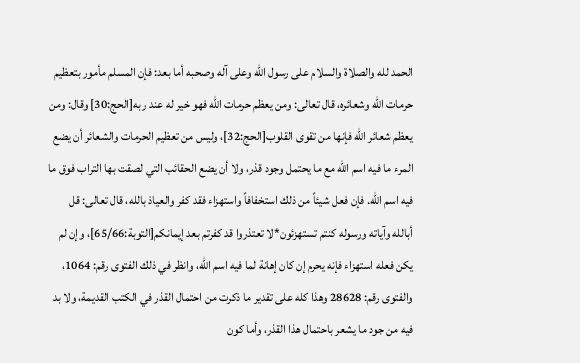الحمد لله والصلاة والسلام على رسول الله وعلى آله وصحبه أما بعد: فإن المسلم مأمور بتعظيم حرمات الله وشعائره، قال تعالى: ومن يعظم حرمات الله فهو خير له عند ربه[الحج:30] وقال: ومن يعظم شعائر الله فإنها من تقوى القلوب[الحج:32]، وليس من تعظيم الحرمات والشعائر أن يضع المرء ما فيه اسم الله مع ما يحتمل وجود قذر، ولا أن يضع الحقائب التي لصقت بها التراب فوق ما فيه اسم الله. فإن فعل شيئاً من ذلك استخفافاً واستهزاء فقد كفر والعياذ بالله، قال تعالى: قل أبالله وآياته ورسوله كنتم تستهزئون*لا تعتذروا قد كفرتم بعد إيمانكم[التوبة:65/66]، وإن لم يكن فعله استهزاء فإنه يحرم إن كان إهانة لما فيه اسم الله، وانظر في ذلك الفتوى رقم: 1064، والفتوى رقم: 28628 وهذا كله على تقدير ما ذكرت من احتمال القذر في الكتب القديمة، ولا بد فيه من جود ما يشعر باحتمال هذا القذر، وأما كون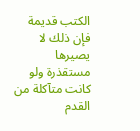الكتب قديمة فإن ذلك لا يصيرها مستقذرة ولو كانت متآكلة من القدم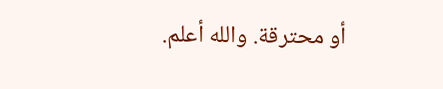أو محترقة. والله أعلم.